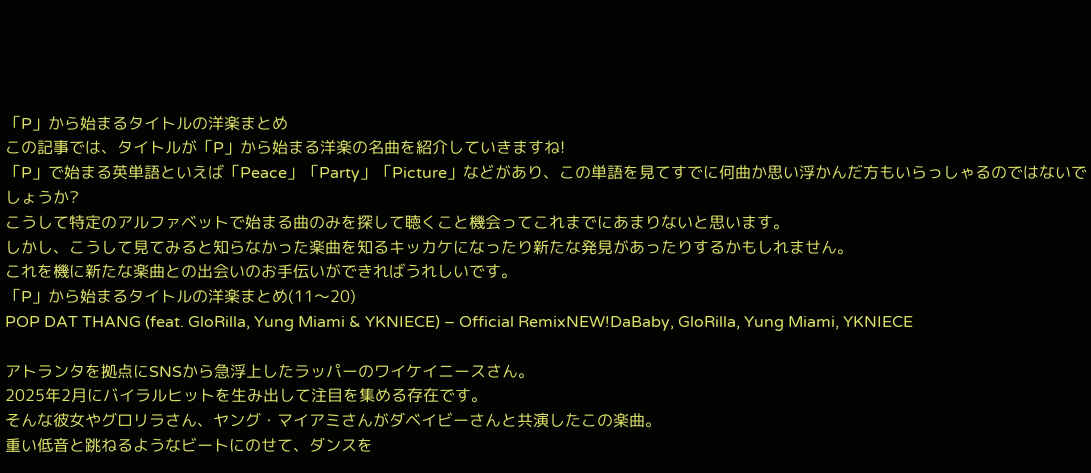「P」から始まるタイトルの洋楽まとめ
この記事では、タイトルが「P」から始まる洋楽の名曲を紹介していきますね!
「P」で始まる英単語といえば「Peace」「Party」「Picture」などがあり、この単語を見てすでに何曲か思い浮かんだ方もいらっしゃるのではないでしょうか?
こうして特定のアルファベットで始まる曲のみを探して聴くこと機会ってこれまでにあまりないと思います。
しかし、こうして見てみると知らなかった楽曲を知るキッカケになったり新たな発見があったりするかもしれません。
これを機に新たな楽曲との出会いのお手伝いができればうれしいです。
「P」から始まるタイトルの洋楽まとめ(11〜20)
POP DAT THANG (feat. GloRilla, Yung Miami & YKNIECE) – Official RemixNEW!DaBaby, GloRilla, Yung Miami, YKNIECE

アトランタを拠点にSNSから急浮上したラッパーのワイケイニースさん。
2025年2月にバイラルヒットを生み出して注目を集める存在です。
そんな彼女やグロリラさん、ヤング・マイアミさんがダベイビーさんと共演したこの楽曲。
重い低音と跳ねるようなビートにのせて、ダンスを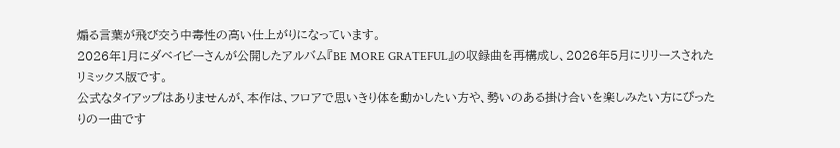煽る言葉が飛び交う中毒性の高い仕上がりになっています。
2026年1月にダベイビーさんが公開したアルバム『BE MORE GRATEFUL』の収録曲を再構成し、2026年5月にリリースされたリミックス版です。
公式なタイアップはありませんが、本作は、フロアで思いきり体を動かしたい方や、勢いのある掛け合いを楽しみたい方にぴったりの一曲です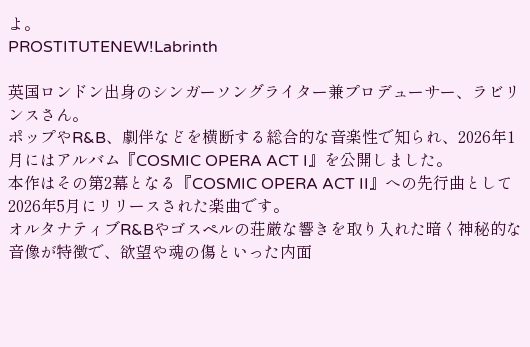よ。
PROSTITUTENEW!Labrinth

英国ロンドン出身のシンガーソングライター兼プロデューサー、ラビリンスさん。
ポップやR&B、劇伴などを横断する総合的な音楽性で知られ、2026年1月にはアルバム『COSMIC OPERA ACT I』を公開しました。
本作はその第2幕となる『COSMIC OPERA ACT II』への先行曲として2026年5月にリリースされた楽曲です。
オルタナティブR&Bやゴスペルの荘厳な響きを取り入れた暗く神秘的な音像が特徴で、欲望や魂の傷といった内面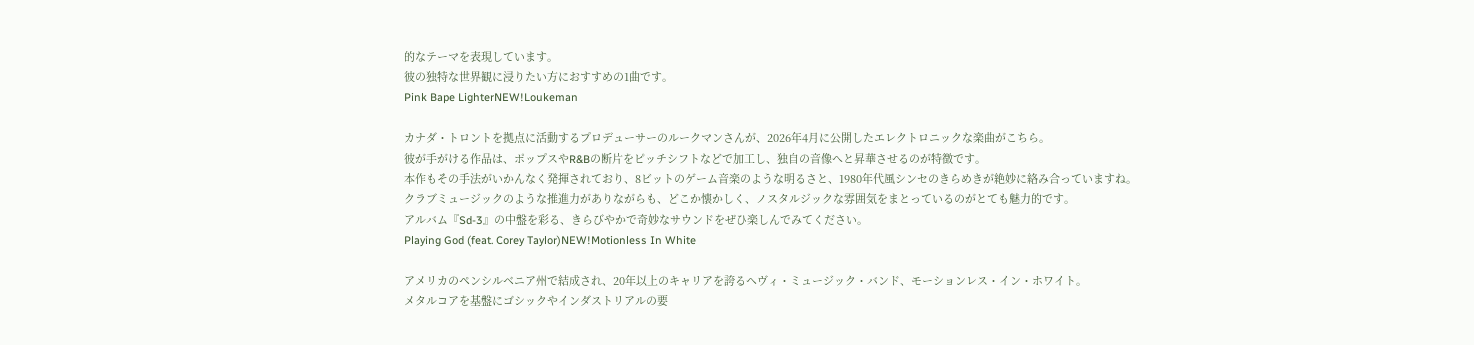的なテーマを表現しています。
彼の独特な世界観に浸りたい方におすすめの1曲です。
Pink Bape LighterNEW!Loukeman

カナダ・トロントを拠点に活動するプロデューサーのルークマンさんが、2026年4月に公開したエレクトロニックな楽曲がこちら。
彼が手がける作品は、ポップスやR&Bの断片をピッチシフトなどで加工し、独自の音像へと昇華させるのが特徴です。
本作もその手法がいかんなく発揮されており、8ビットのゲーム音楽のような明るさと、1980年代風シンセのきらめきが絶妙に絡み合っていますね。
クラブミュージックのような推進力がありながらも、どこか懐かしく、ノスタルジックな雰囲気をまとっているのがとても魅力的です。
アルバム『Sd-3』の中盤を彩る、きらびやかで奇妙なサウンドをぜひ楽しんでみてください。
Playing God (feat. Corey Taylor)NEW!Motionless In White

アメリカのペンシルベニア州で結成され、20年以上のキャリアを誇るヘヴィ・ミュージック・バンド、モーションレス・イン・ホワイト。
メタルコアを基盤にゴシックやインダストリアルの要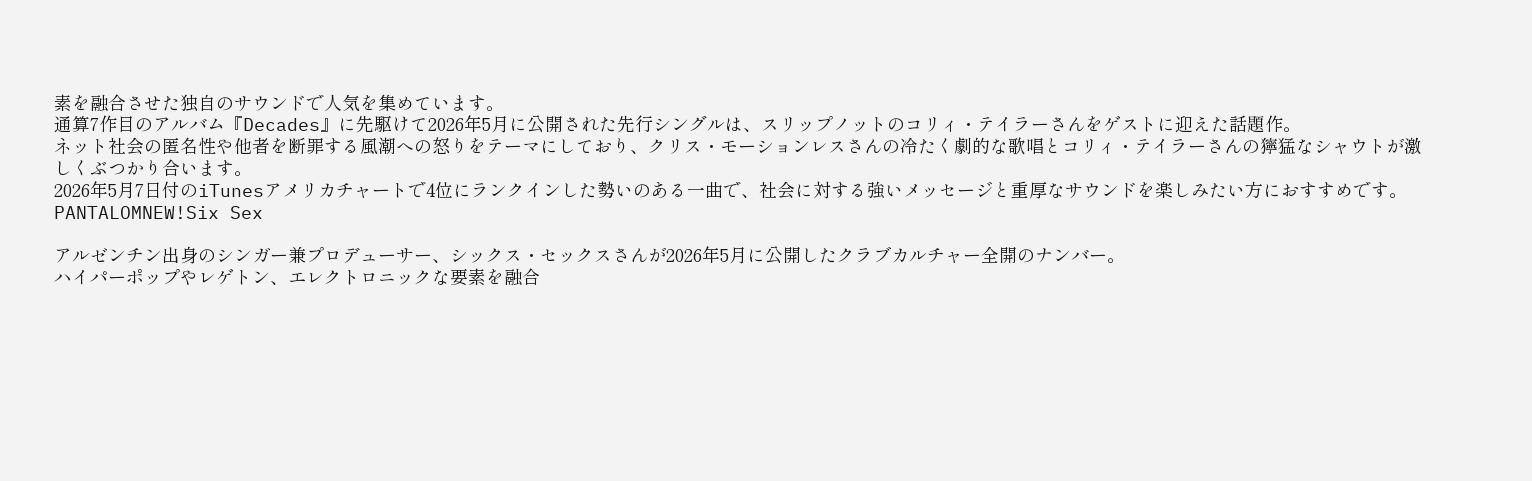素を融合させた独自のサウンドで人気を集めています。
通算7作目のアルバム『Decades』に先駆けて2026年5月に公開された先行シングルは、スリップノットのコリィ・テイラーさんをゲストに迎えた話題作。
ネット社会の匿名性や他者を断罪する風潮への怒りをテーマにしており、クリス・モーションレスさんの冷たく劇的な歌唱とコリィ・テイラーさんの獰猛なシャウトが激しくぶつかり合います。
2026年5月7日付のiTunesアメリカチャートで4位にランクインした勢いのある一曲で、社会に対する強いメッセージと重厚なサウンドを楽しみたい方におすすめです。
PANTALOMNEW!Six Sex

アルゼンチン出身のシンガー兼プロデューサー、シックス・セックスさんが2026年5月に公開したクラブカルチャー全開のナンバー。
ハイパーポップやレゲトン、エレクトロニックな要素を融合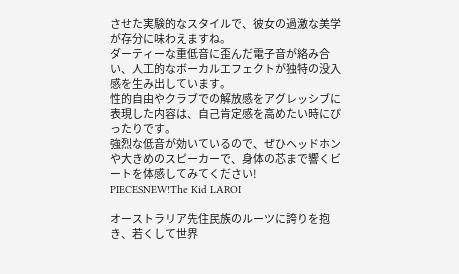させた実験的なスタイルで、彼女の過激な美学が存分に味わえますね。
ダーティーな重低音に歪んだ電子音が絡み合い、人工的なボーカルエフェクトが独特の没入感を生み出しています。
性的自由やクラブでの解放感をアグレッシブに表現した内容は、自己肯定感を高めたい時にぴったりです。
強烈な低音が効いているので、ぜひヘッドホンや大きめのスピーカーで、身体の芯まで響くビートを体感してみてください!
PIECESNEW!The Kid LAROI

オーストラリア先住民族のルーツに誇りを抱き、若くして世界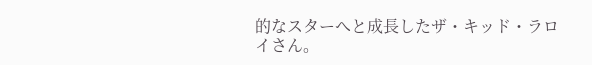的なスターへと成長したザ・キッド・ラロイさん。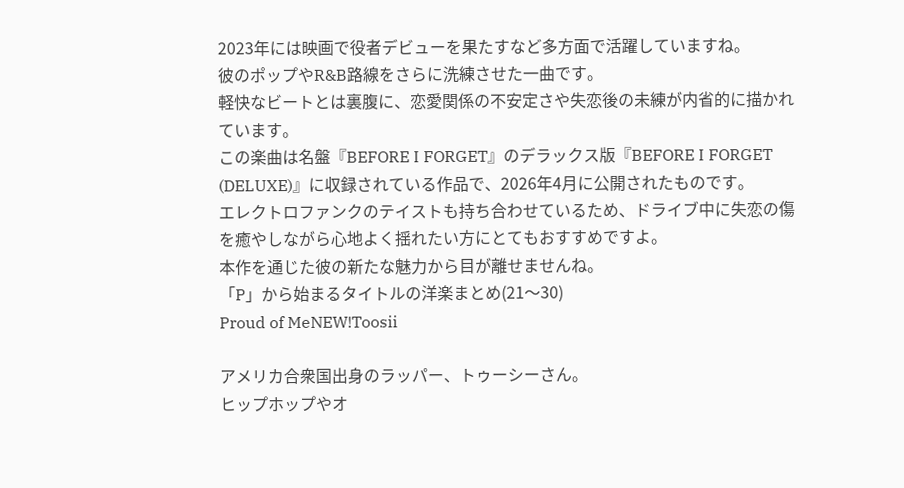2023年には映画で役者デビューを果たすなど多方面で活躍していますね。
彼のポップやR&B路線をさらに洗練させた一曲です。
軽快なビートとは裏腹に、恋愛関係の不安定さや失恋後の未練が内省的に描かれています。
この楽曲は名盤『BEFORE I FORGET』のデラックス版『BEFORE I FORGET (DELUXE)』に収録されている作品で、2026年4月に公開されたものです。
エレクトロファンクのテイストも持ち合わせているため、ドライブ中に失恋の傷を癒やしながら心地よく揺れたい方にとてもおすすめですよ。
本作を通じた彼の新たな魅力から目が離せませんね。
「P」から始まるタイトルの洋楽まとめ(21〜30)
Proud of MeNEW!Toosii

アメリカ合衆国出身のラッパー、トゥーシーさん。
ヒップホップやオ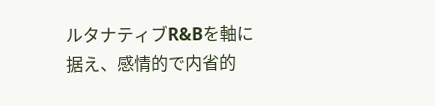ルタナティブR&Bを軸に据え、感情的で内省的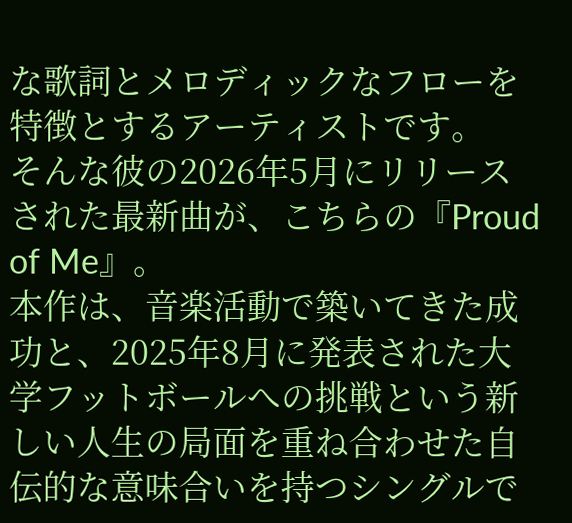な歌詞とメロディックなフローを特徴とするアーティストです。
そんな彼の2026年5月にリリースされた最新曲が、こちらの『Proud of Me』。
本作は、音楽活動で築いてきた成功と、2025年8月に発表された大学フットボールへの挑戦という新しい人生の局面を重ね合わせた自伝的な意味合いを持つシングルで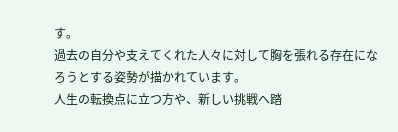す。
過去の自分や支えてくれた人々に対して胸を張れる存在になろうとする姿勢が描かれています。
人生の転換点に立つ方や、新しい挑戦へ踏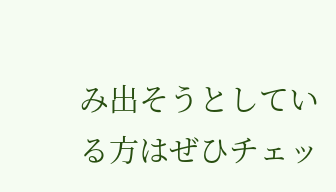み出そうとしている方はぜひチェッ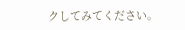クしてみてください。